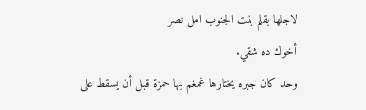لاجلها بقلم بنت الجنوب امل نصر
أخوك ده شقي.
وحد كان جبره يختارها غمغم بها حمزة قبل أن يسقط على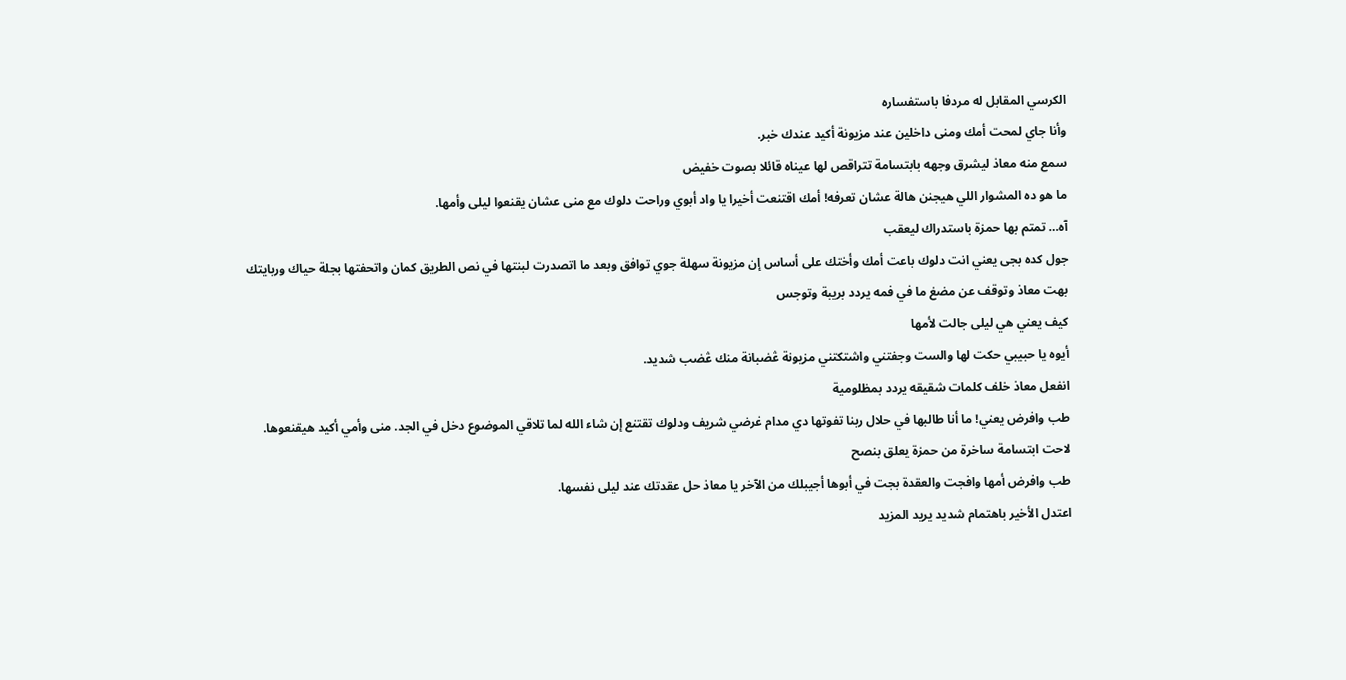الكرسي المقابل له مردفا باستفساره
وأنا جاي لمحت أمك ومنى داخلين عند مزيونة أكيد عندك خبر.
سمع منه معاذ ليشرق وجهه بابتسامة تتراقص لها عيناه قائلا بصوت خفيض
ما هو ده المشوار اللي هيجنن هالة عشان تعرفه! أمك اقتنعت أخيرا يا واد أبوي وراحت دلوك مع منى عشان يقنعوا ليلى وأمها.
آه… تمتم بها حمزة باستدراك ليعقب
جول كده بجى يعني انت دلوك باعت أمك وأختك على أساس إن مزيونة سهلة جوي توافق وبعد ما اتصدرت لبنتها في نص الطريق كمان واتحفتها بجلة حياك وربايتك
بهت معاذ وتوقف عن مضغ ما في فمه يردد بريبة وتوجس
كيف يعني هي ليلى جالت لأمها
أيوه يا حبيبي حكت لها والست وجفتني واشتكتني مزيونة ڠضبانة منك ڠضب شديد.
انفعل معاذ خلف كلمات شقيقه يردد بمظلومية
طب وافرض يعني! ما أنا طالبها في حلال ربنا تفوتها دي مدام غرضي شريف ودلوك تقتنع إن شاء الله لما تلاقي الموضوع دخل في الجد. منى وأمي أكيد هيقنعوها.
لاحت ابتسامة ساخرة من حمزة يعلق بنصح
طب وافرض أمها وافجت والعقدة بجت في أبوها أجيبلك من الآخر يا معاذ حل عقدتك عند ليلى نفسها.
اعتدل الأخير باهتمام شديد يريد المزيد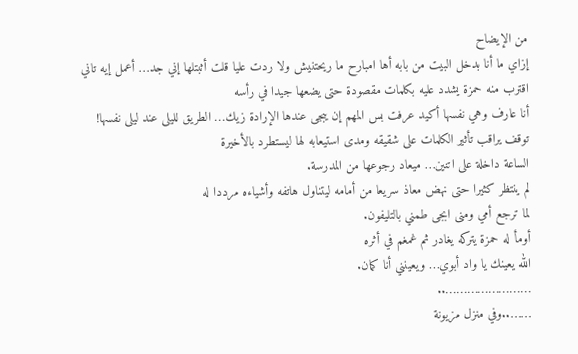من الإيضاح
إزاي ما أنا بدخل البيت من بابه أها امبارح ما ريحتنيش ولا ردت عليا قلت أثبتلها إني جد… أعمل إيه تاني
اقترب منه حمزة يشدد عليه بكلمات مقصودة حتى يضعها جيدا في رأسه
أنا عارف وهي نفسها أكيد عرفت بس المهم إن يبجى عندها الإرادة زيك… الطريق لليلى عند ليلى نفسها!
توقف يراقب تأثير الكلمات على شقيقه ومدى استيعابه لها ليستطرد بالأخيرة
الساعة داخلة على اتنين… ميعاد رجوعها من المدرسة.
لم ينتظر كثيرا حتى نهض معاذ سريعا من أمامه ليتناول هاتفه وأشياءه مرددا له
لما ترجع أمي ومنى ابجى طمني بالتليفون.
أومأ له حمزة يتركه يغادر ثم غمغم في أثره
الله يعينك يا واد أبوي… ويعينني أنا كمان.
……………………..
……..وفي منزل مزيونة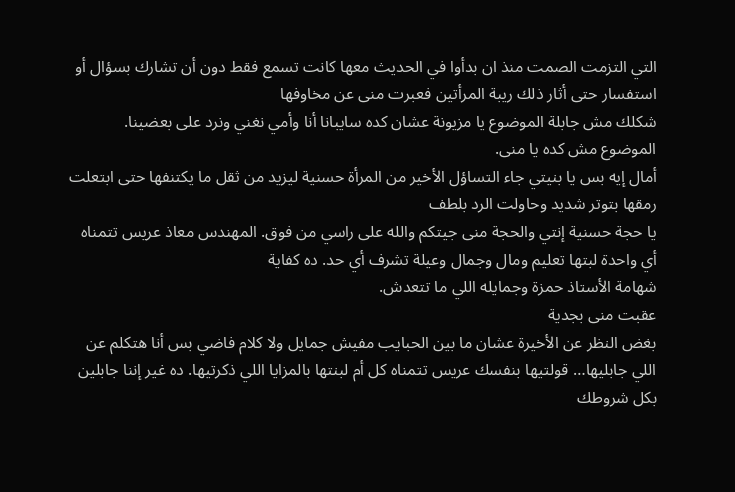التي التزمت الصمت منذ ان بدأوا في الحديث معها كانت تسمع فقط دون أن تشارك بسؤال أو استفسار حتى أثار ذلك ريبة المرأتين فعبرت منى عن مخاوفها
شكلك مش جابلة الموضوع يا مزيونة عشان كده سايبانا أنا وأمي نغني ونرد على بعضينا.
الموضوع مش كده يا منى.
أمال إيه بس يا بنيتي جاء التساؤل الأخير من المرأة حسنية ليزيد من ثقل ما يكتنفها حتى ابتعلت رمقها بتوتر شديد وحاولت الرد بلطف
يا حجة حسنية إنتي والحجة منى جيتكم والله على راسي من فوق. المهندس معاذ عريس تتمناه أي واحدة لبتها تعليم ومال وجمال وعيلة تشرف أي حد. ده كفاية
شهامة الأستاذ حمزة وجمايله اللي ما تتعدش.
عقبت منى بجدية
بغض النظر عن الأخيرة عشان ما بين الحبايب مفيش جمايل ولا كلام فاضي بس أنا هتكلم عن اللي جابليها… قولتيها بنفسك عريس تتمناه كل أم لبنتها بالمزايا اللي ذكرتيها. ده غير إننا جابلين بكل شروطك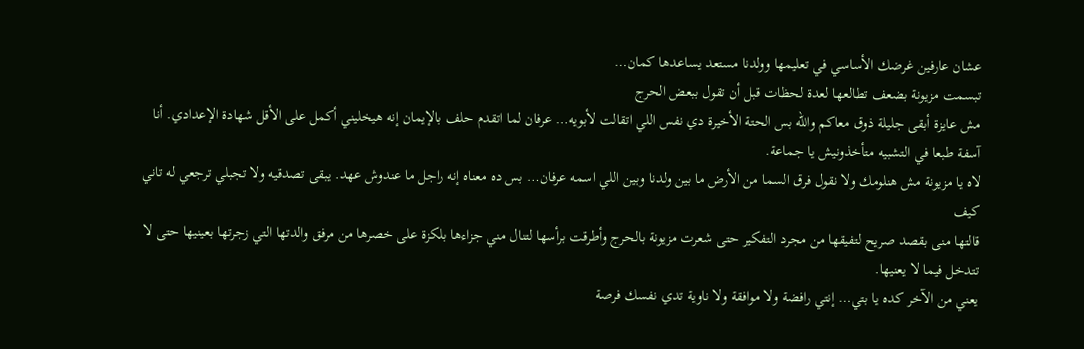عشان عارفين غرضك الأساسي في تعليمها وولدنا مستعد يساعدها كمان…
تبسمت مزيونة بضعف تطالعها لعدة لحظات قبل أن تقول ببعض الحرج
مش عايزة أبقى جليلة ذوق معاكم والله بس الحتة الأخيرة دي نفس اللي اتقالت لأبويه… عرفان لما اتقدم حلف بالإيمان إنه هيخليني أكمل على الأقل شهادة الإعدادي. أنا آسفة طبعا في التشبيه متأخذونيش يا جماعة.
لاه يا مزيونة مش هنلومك ولا نقول فرق السما من الأرض ما بين ولدنا وبين اللي اسمه عرفان… بس ده معناه إنه راجل ما عندوش عهد. يبقى تصدقيه ولا تجبلي ترجعي له تاني كيف
قالتها منى بقصد صريح لتفيقها من مجرد التفكير حتى شعرت مزيونة بالحرج وأطرقت برأسها لتنال مني جزاءها بلكزة على خصرها من مرفق والدتها التي زجرتها بعينيها حتى لا تتدخل فيما لا يعنيها.
يعني من الآخر كده يا بتي… إنتي رافضة ولا موافقة ولا ناوية تدي نفسك فرصة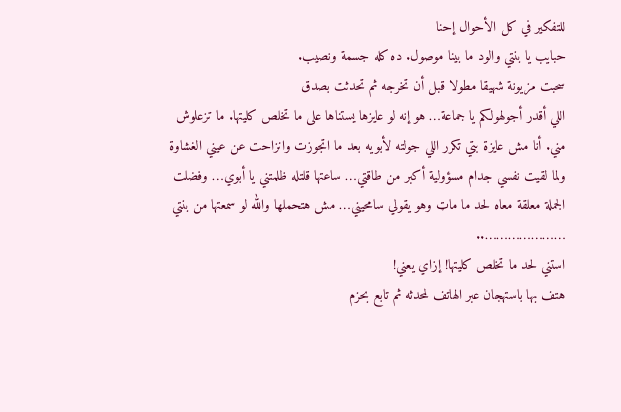للتفكير في كل الأحوال إحنا
حبايب يا بنتي والود ما بينا موصول. ده كله جسمة ونصيب.
سحبت مزيونة شهيقا مطولا قبل أن تخرجه ثم تحدثت بصدق
اللي أقدر أجولهولكم يا جماعة… هو إنه لو عايزها يستناها على ما تخلص كليتها. ما تزعلوش مني. أنا مش عايزة بتي تكرر اللي جولته لأبويه بعد ما اتجوزت وانزاحت عن عيني الغشاوة ولما لقيت نفسي جدام مسؤولية أكبر من طاقتي… ساعتها قلتله ظلمتني يا أبوي… وفضلت الجملة معلقة معاه لحد ما ماټ وهو يقولي سامحيني… مش هتحملها والله لو سمعتها من بنتي
…………………..
استني لحد ما تخلص كليتها! إزاي يعني!
هتف بها باستهجان عبر الهاتف لمحدثه ثم تابع بحزم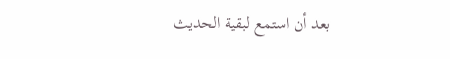بعد أن استمع لبقية الحديث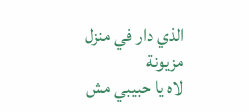الذي دار في منزل مزيونة
لاه يا حبيبي مش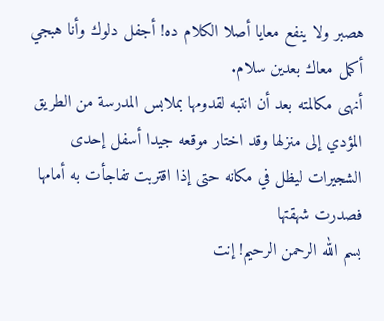هصبر ولا ينفع معايا أصلا الكلام ده! أجفل دلوك وأنا هبجي أكمل معاك بعدين سلام.
أنهى مكالمته بعد أن انتبه لقدومها بملابس المدرسة من الطريق المؤدي إلى منزلها وقد اختار موقعه جيدا أسفل إحدى الشجيرات ليظل في مكانه حتى إذا اقتربت تفاجأت به أمامها فصدرت شهقتها
بسم الله الرحمن الرحيم! إنت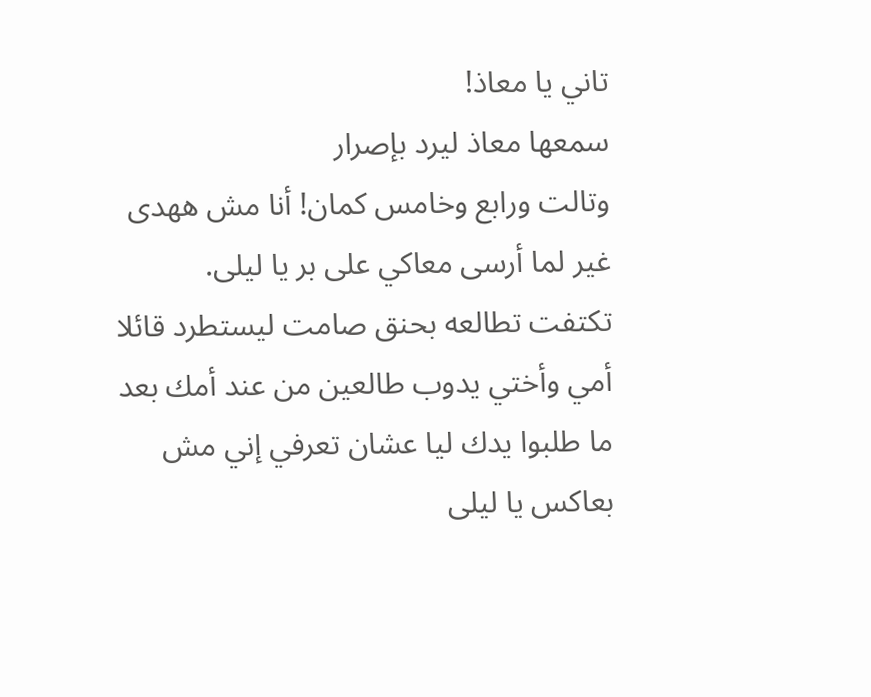تاني يا معاذ!
سمعها معاذ ليرد بإصرار
وتالت ورابع وخامس كمان! أنا مش ههدى غير لما أرسى معاكي على بر يا ليلى.
تكتفت تطالعه بحنق صامت ليستطرد قائلا
أمي وأختي يدوب طالعين من عند أمك بعد ما طلبوا يدك ليا عشان تعرفي إني مش بعاكس يا ليلى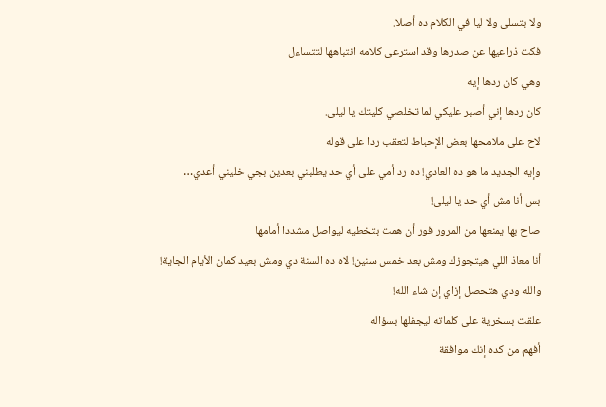ولا بتسلى ولا ليا في الكلام ده أصلا.
فكت ذراعيها عن صدرها وقد استرعى كلامه انتباهها لتتساءل
وهي كان ردها إيه
كان ردها إني أصبر عليكي لما تخلصي كليتك يا ليلى.
لاح على ملامحها بعض الإحباط لتعقب ردا على قوله
وإيه الجديد ما هو ده العادي! ده رد أمي على أي حد يطلبني بعدين بجي خليني أعدي…
بس أنا مش أي حد يا ليلى!
صاح بها يمنعها من المرور فور أن همت بتخطيه ليواصل مشددا أمامها
أنا معاذ اللي هيتجوزك ومش بعد خمس سنين! لاه ده السنة دي ومش بعيد كمان الأيام الجاية!
والله ودي هتحصل إزاي إن شاء الله!
علقت بسخرية على كلماته ليجفلها بسؤاله
أفهم من كده إنك موافقة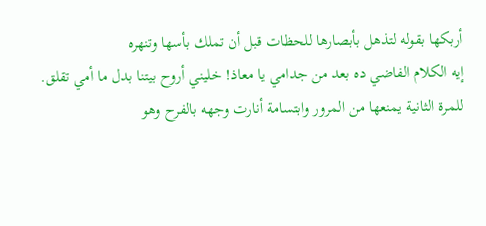أربكها بقوله لتذهل بأبصارها للحظات قبل أن تملك بأسها وتنهره
إيه الكلام الفاضي ده بعد من جدامي يا معاذ! خليني أروح بيتنا بدل ما أمي تقلق.
للمرة الثانية يمنعها من المرور وابتسامة أنارت وجهه بالفرح وهو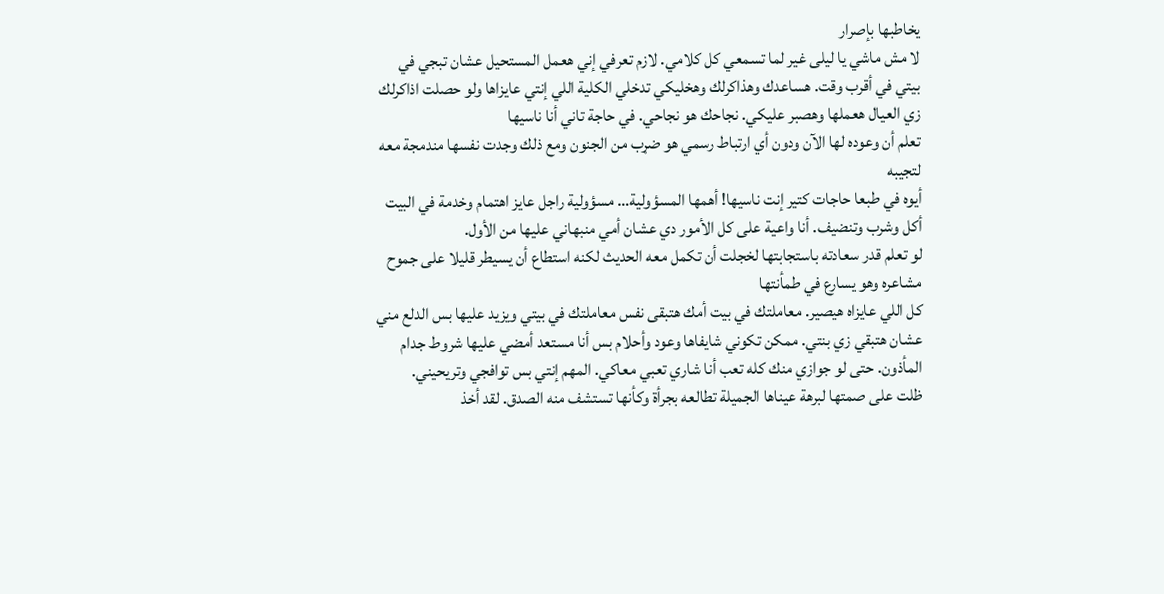يخاطبها بإصرار
لا مش ماشي يا ليلى غير لما تسمعي كل كلامي. لازم تعرفي إني هعمل المستحيل عشان تبجي في بيتي في أقرب وقت. هساعدك وهذاكرلك وهخليكي تدخلي الكلية اللي إنتي عايزاها ولو حصلت اذاكرلك زي العيال هعملها وهصبر عليكي. نجاحك هو نجاحي. في حاجة تاني أنا ناسيها
تعلم أن وعوده لها الآن ودون أي ارتباط رسمي هو ضړب من الجنون ومع ذلك وجدت نفسها مندمجة معه لتجيبه
أيوه في طبعا حاجات كتير إنت ناسيها! أهمها المسؤولية… مسؤولية راجل عايز اهتمام وخدمة في البيت أكل وشرب وتنضيف. أنا واعية على كل الأمور دي عشان أمي منبهاني عليها من الأول.
لو تعلم قدر سعادته باستجابتها لخجلت أن تكمل معه الحديث لكنه استطاع أن يسيطر قليلا على جموح مشاعره وهو يسارع في طمأنتها
كل اللي عايزاه هيصير. معاملتك في بيت أمك هتبقى نفس معاملتك في بيتي ويزيد عليها بس الدلع مني عشان هتبقي زي بنتي. ممكن تكوني شايفاها وعود وأحلام بس أنا مستعد أمضي عليها شروط جدام المأذون. حتى لو جوازي منك كله تعب أنا شاري تعبي معاكي. المهم إنتي بس توافجي وتريحيني.
ظلت على صمتها لبرهة عيناها الجميلة تطالعه بجرأة وكأنها تستشف منه الصدق. لقد أخذ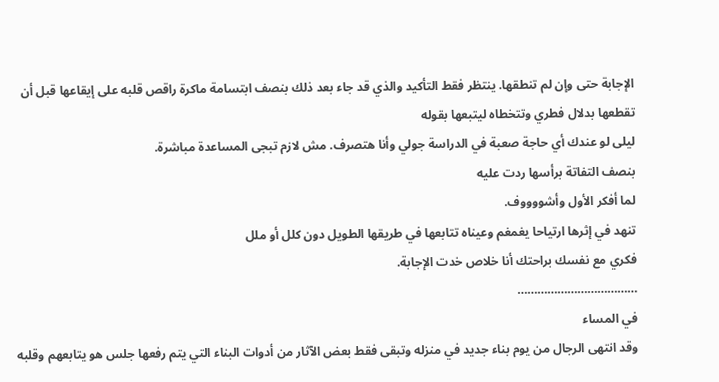الإجابة حتى وإن لم تنطقها. ينتظر فقط التأكيد والذي قد جاء بعد ذلك بنصف ابتسامة ماكرة راقص قلبه على إيقاعها قبل أن تقطعها بدلال فطري وتتخطاه ليتبعها بقوله
ليلى لو عندك أي حاجة صعبة في الدراسة جولي وأنا هتصرف. مش لازم تبجى المساعدة مباشرة.
بنصف التفاتة برأسها ردت عليه
لما أفكر الأول وأشووووف.
تنهد في إثرها ارتياحا يغمغم وعيناه تتابعها في طريقها الطويل دون كلل أو ملل
فكري مع نفسك براحتك أنا خلاص خدت الإجابة.
………………………………
في المساء
وقد انتهى الرجال من يوم بناء جديد في منزله وتبقى فقط بعض الآثار من أدوات البناء التي يتم رفعها جلس هو يتابعهم وقلبه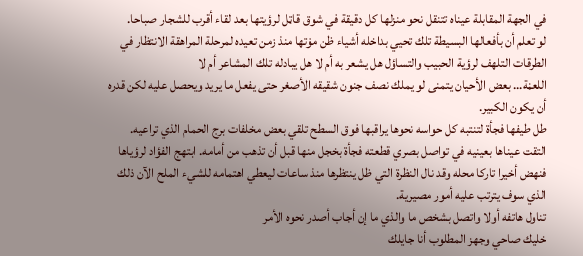في الجهة المقابلة عيناه تتنقل نحو منزلها كل دقيقة في شوق قاټل لرؤيتها بعد لقاء أقرب للشجار صباحا.
لو تعلم أن بأفعالها البسيطة تلك تحيي بداخله أشياء ظن مۏتها منذ زمن تعيده لمرحلة المراهقة الانتظار في الطرقات التلهف لرؤية الحبيب والتساؤل هل يشعر به أم لا هل يبادله تلك المشاعر أم لا
اللعڼة… بعض الأحيان يتمنى لو يملك نصف جنون شقيقه الأصغر حتى يفعل ما يريد ويحصل عليه لكن قدره أن يكون الكبير.
طل طيفها فجأة لتنتبه كل حواسه نحوها يراقبها فوق السطح تلقي بعض مخلفات برج الحمام الذي تراعيه. التقت عيناها بعينيه في تواصل بصري قطعته فجأة بخجل منها قبل أن تذهب من أمامه. ابتهج الفؤاد لرؤياها فنهض أخيرا تاركا محله وقد نال النظرة التي ظل ينتظرها منذ ساعات ليعطي اهتمامه للشيء الملح الآن ذلك الذي سوف يترتب عليه أمور مصيرية.
تناول هاتفه أولا واتصل بشخص ما والذي ما إن أجاب أصدر نحوه الأمر
خليك صاحي وجهز المطلوب أنا جايلك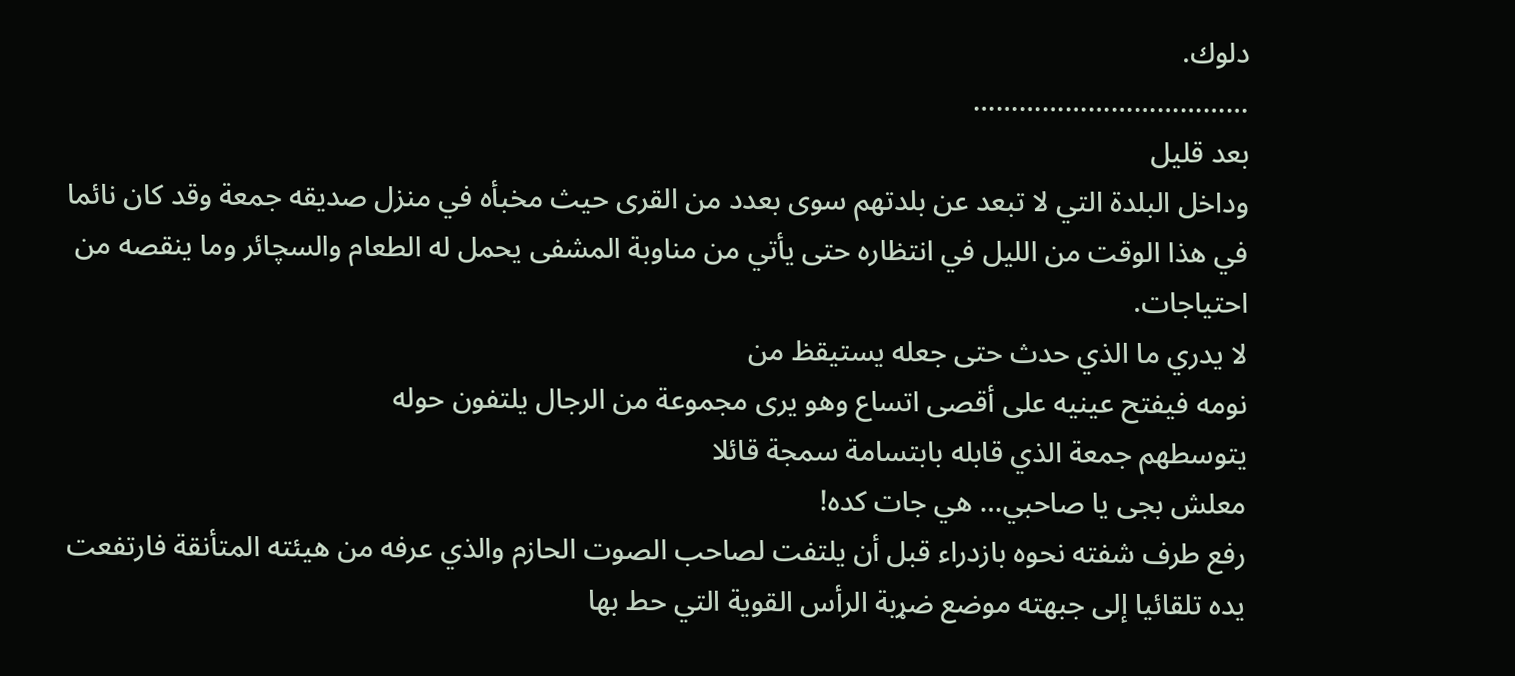دلوك.
………………………………
بعد قليل
وداخل البلدة التي لا تبعد عن بلدتهم سوى بعدد من القرى حيث مخبأه في منزل صديقه جمعة وقد كان نائما في هذا الوقت من الليل في انتظاره حتى يأتي من مناوبة المشفى يحمل له الطعام والسچائر وما ينقصه من احتياجات.
لا يدري ما الذي حدث حتى جعله يستيقظ من
نومه فيفتح عينيه على أقصى اتساع وهو يرى مجموعة من الرجال يلتفون حوله
يتوسطهم جمعة الذي قابله بابتسامة سمجة قائلا
معلش بجى يا صاحبي… هي جات كده!
رفع طرف شفته نحوه بازدراء قبل أن يلتفت لصاحب الصوت الحازم والذي عرفه من هيئته المتأنقة فارتفعت يده تلقائيا إلى جبهته موضع ضړبة الرأس القوية التي حط بها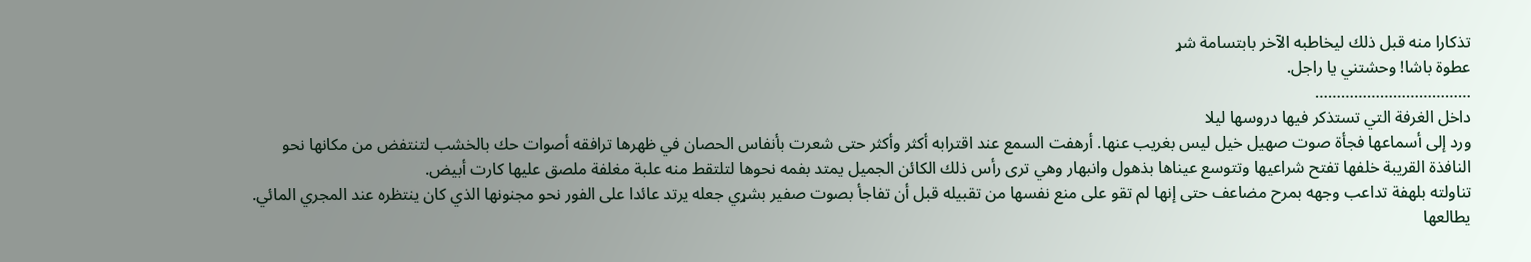تذكارا منه قبل ذلك ليخاطبه الآخر بابتسامة شړ
عطوة باشا! وحشتني يا راجل.
………………………………
داخل الغرفة التي تستذكر فيها دروسها ليلا
ورد إلى أسماعها فجأة صوت صهيل خيل ليس بغريب عنها. أرهفت السمع عند اقترابه أكثر وأكثر حتى شعرت بأنفاس الحصان في ظهرها ترافقه أصوات حك بالخشب لتنتفض من مكانها نحو النافذة القريبة خلفها تفتح شراعيها وتتوسع عيناها بذهول وانبهار وهي ترى رأس ذلك الكائن الجميل يمتد بفمه نحوها لتلتقط منه علبة مغلفة ملصق عليها كارت أبيض.
تناولته بلهفة تداعب وجهه بمرح مضاعف حتى إنها لم تقو على منع نفسها من تقبيله قبل أن تفاجأ بصوت صفير بشړي جعله يرتد عائدا على الفور نحو مجنونها الذي كان ينتظره عند المجري المائي.
يطالعها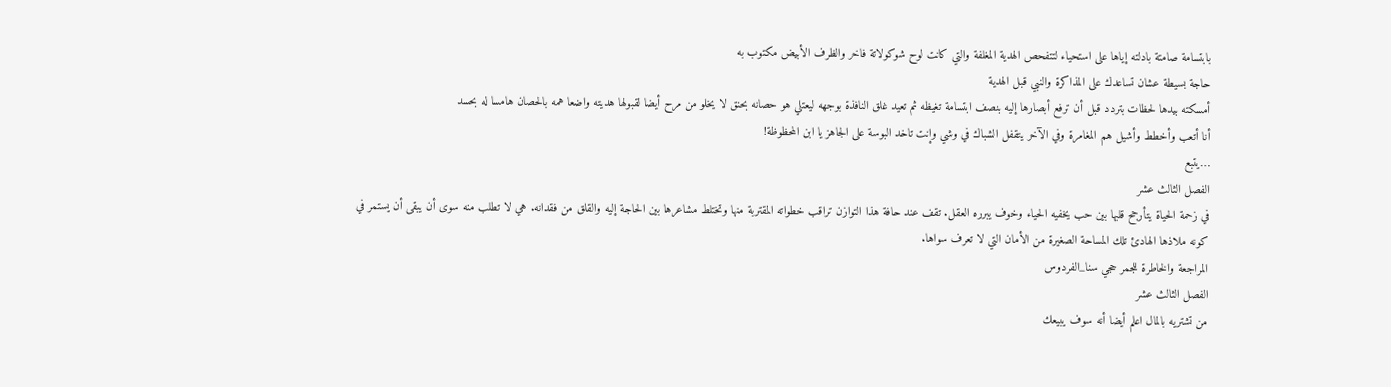بابتسامة صامتة بادلته إياها على استحياء لتتفحص الهدية المغلفة والتي كانت لوح شوكولاتة فاخر والظرف الأبيض مكتوب به
حاجة بسيطة عشان تساعدك على المذاكرة والنبي قبل الهدية
أمسكته بيدها لحظات بتردد قبل أن ترفع أبصارها إليه بنصف ابتسامة تغيظه ثم تعيد غلق النافذة بوجهه ليعتلي هو حصانه بحنق لا يخلو من مرح أيضا لقبولها هديته واضعا همه بالحصان هامسا له بحسد
أنا أتعب وأخطط وأشيل هم المغامرة وفي الآخر يتقفل الشباك في وشي وإنت تاخد البوسة على الجاهز يا ابن المحظوظة!
…يتبع
الفصل الثالث عشر
في زحمة الحياة يتأرجح قلبها بين حب يخفيه الحياء وخوف يبرره العقل. تقف عند حافة هذا التوازن تراقب خطواته المقتربة منها وتختلط مشاعرها بين الحاجة إليه والقلق من فقدانه. هي لا تطلب منه سوى أن يبقى أن يستمر في كونه ملاذها الهادئ تلك المساحة الصغيرة من الأمان التي لا تعرف سواها.
المراجعة والخاطرة للجمر حجي سنا_الفردوس
الفصل الثالث عشر
من تشتريه بالمال اعلم أيضا أنه سوف يبيعك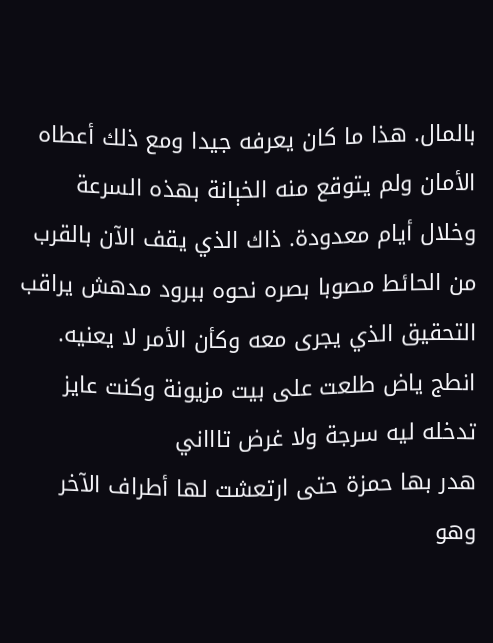بالمال. هذا ما كان يعرفه جيدا ومع ذلك أعطاه الأمان ولم يتوقع منه الخېانة بهذه السرعة وخلال أيام معدودة. ذاك الذي يقف الآن بالقرب من الحائط مصوبا بصره نحوه ببرود مدهش يراقب التحقيق الذي يجرى معه وكأن الأمر لا يعنيه.
انطج ياض طلعت على بيت مزيونة وكنت عايز تدخله ليه سرجة ولا غرض تاااني
هدر بها حمزة حتى ارتعشت لها أطراف الآخر وهو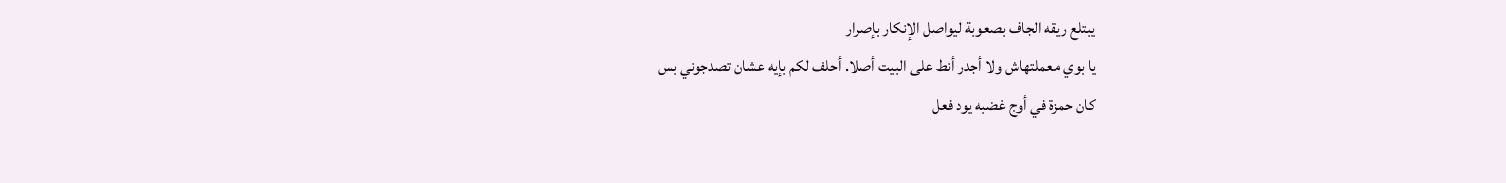يبتلع ريقه الجاف بصعوبة ليواصل الإنكار بإصرار
يا بوي معملتهاش ولا أجدر أنط على البيت أصلا. أحلف لكم بإيه عشان تصدجوني بس
كان حمزة في أوج غضبه يود فعل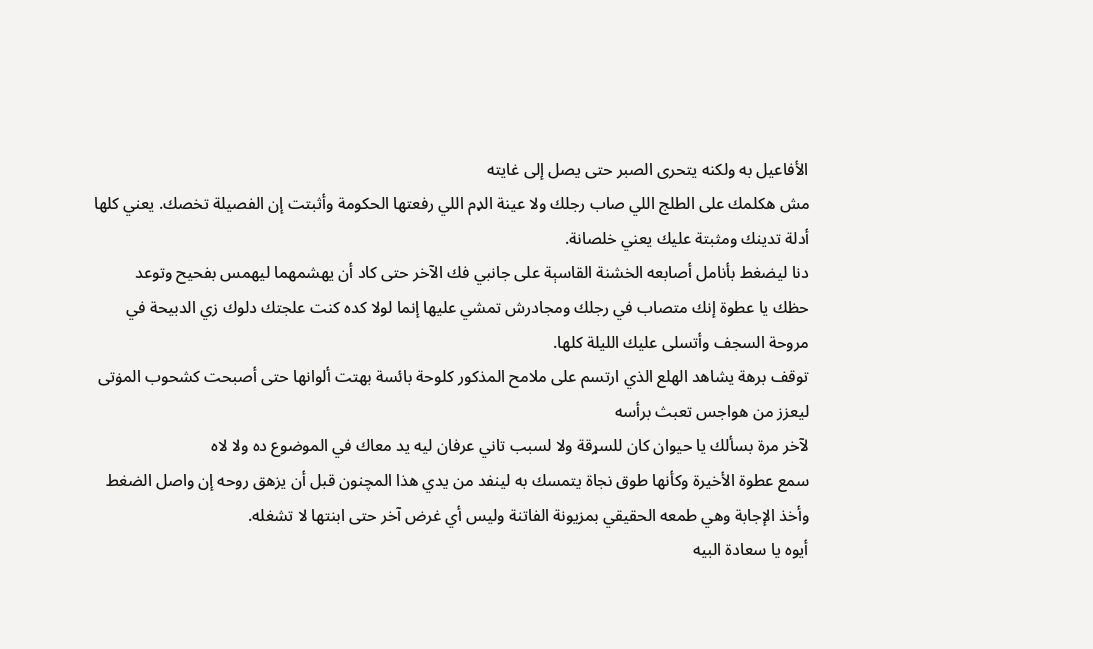الأفاعيل به ولكنه يتحرى الصبر حتى يصل إلى غايته
مش هكلمك على الطلج اللي صاب رجلك ولا عينة الډم اللي رفعتها الحكومة وأثبتت إن الفصيلة تخصك. يعني كلها أدلة تدينك ومثبتة عليك يعني خلصانة.
دنا ليضغط بأنامل أصابعه الخشنة القاسېة على جانبي فك الآخر حتى كاد أن يهشمهما ليهمس بفحيح وتوعد
حظك يا عطوة إنك متصاب في رجلك ومجادرش تمشي عليها إنما لولا كده كنت علجتك دلوك زي الدبيحة في مروحة السجف وأتسلى عليك الليلة كلها.
توقف برهة يشاهد الهلع الذي ارتسم على ملامح المذكور كلوحة بائسة بهتت ألوانها حتى أصبحت كشحوب المۏتى ليعزز من هواجس تعبث برأسه
لآخر مرة بسألك يا حيوان كان للسړقة ولا لسبب تاني عرفان ليه يد معاك في الموضوع ده ولا لاه
سمع عطوة الأخيرة وكأنها طوق نجاة يتمسك به لينفد من يدي هذا المچنون قبل أن يزهق روحه إن واصل الضغط وأخذ الإجابة وهي طمعه الحقيقي بمزيونة الفاتنة وليس أي غرض آخر حتى ابنتها لا تشغله.
أيوه يا سعادة البيه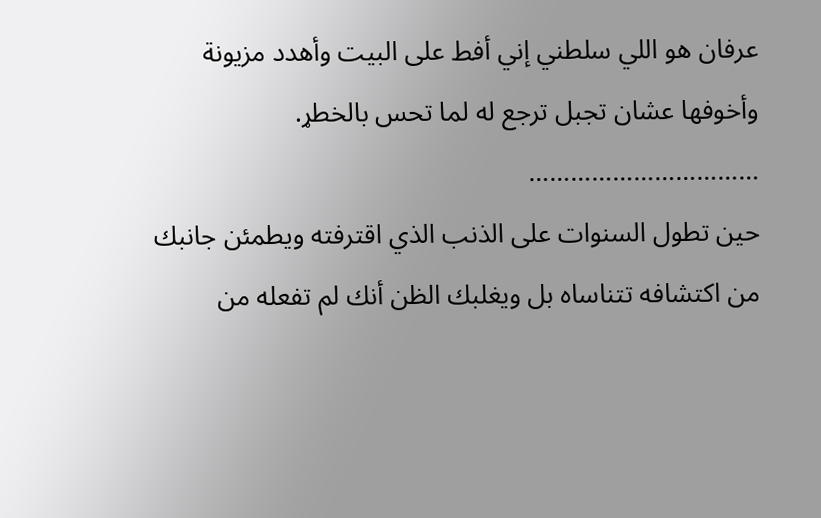عرفان هو اللي سلطني إني أفط على البيت وأهدد مزيونة وأخوفها عشان تجبل ترجع له لما تحس بالخطړ.
……………………………
حين تطول السنوات على الذنب الذي اقترفته ويطمئن جانبك من اكتشافه تتناساه بل ويغلبك الظن أنك لم تفعله من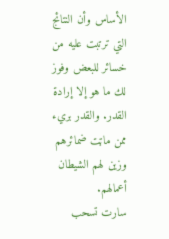الأساس وأن النتائج التي ترتبت عليه من خسائر للبعض وفوز لك ما هو إلا إرادة القدر. والقدر بريء ممن ماټت ضمائرهم وزين لهم الشيطان أعمالهم.
سارت تسحب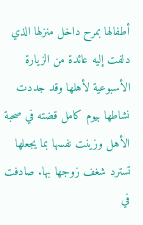أطفالها بمرح داخل منزلها الذي دلفت إليه عائدة من الزيارة الأسبوعية لأهلها وقد جددت نشاطها بيوم كامل قضته في صحبة الأهل وزينت نفسها بما يجعلها تسترد شغف زوجها بها. صادفت في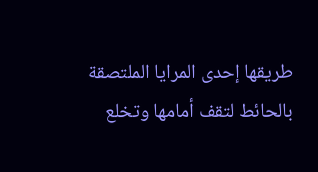طريقها إحدى المرايا الملتصقة بالحائط لتقف أمامها وتخلع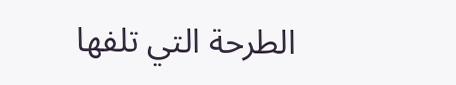الطرحة التي تلفها